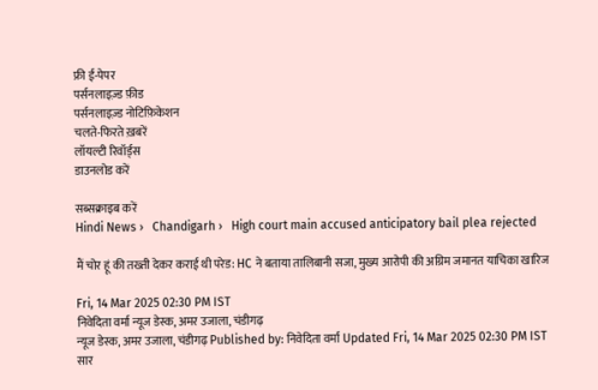फ्री ई-पेपर
पर्सनलाइज़्ड फ़ीड
पर्सनलाइज़्ड नोटिफ़िकेशन
चलते-फिरते ख़बरें
लॉयल्टी रिवॉर्ड्स
डाउनलोड करें

सब्सक्राइब करें
Hindi News ›   Chandigarh ›   High court main accused anticipatory bail plea rejected

मैं चोर हूं की तख्ती देकर कराई थी परेड: HC ने बताया तालिबानी सजा, मुख्य आरोपी की अग्रिम जमानत याचिका खारिज

Fri, 14 Mar 2025 02:30 PM IST
निवेदिता वर्मा न्यूज डेस्क, अमर उजाला, चंडीगढ़
न्यूज डेस्क, अमर उजाला, चंडीगढ़ Published by: निवेदिता वर्मा Updated Fri, 14 Mar 2025 02:30 PM IST
सार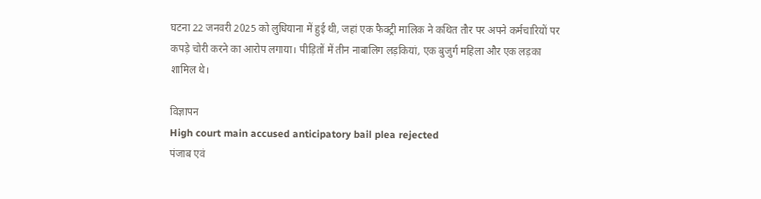घटना 22 जनवरी 2025 को लुधियाना में हुई थी, जहां एक फैक्ट्री मालिक ने कथित तौर पर अपने कर्मचारियों पर कपड़े चोरी करने का आरोप लगाया। पीड़ितों में तीन नाबालिग लड़कियां, एक बुजुर्ग महिला और एक लड़का शामिल थे।

विज्ञापन
High court main accused anticipatory bail plea rejected
पंजाब एवं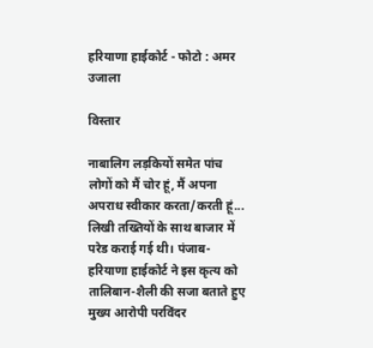हरियाणा हाईकोर्ट - फोटो : अमर उजाला

विस्तार

नाबालिग लड़कियों समेत पांच लोगों को मैं चोर हूं, मैं अपना अपराध स्वीकार करता/करती हूं... लिखी तख्तियों के साथ बाजार में परेड कराई गई थी। पंजाब-हरियाणा हाईकोर्ट ने इस कृत्य को तालिबान-शैली की सजा बताते हुए मुख्य आरोपी परविंदर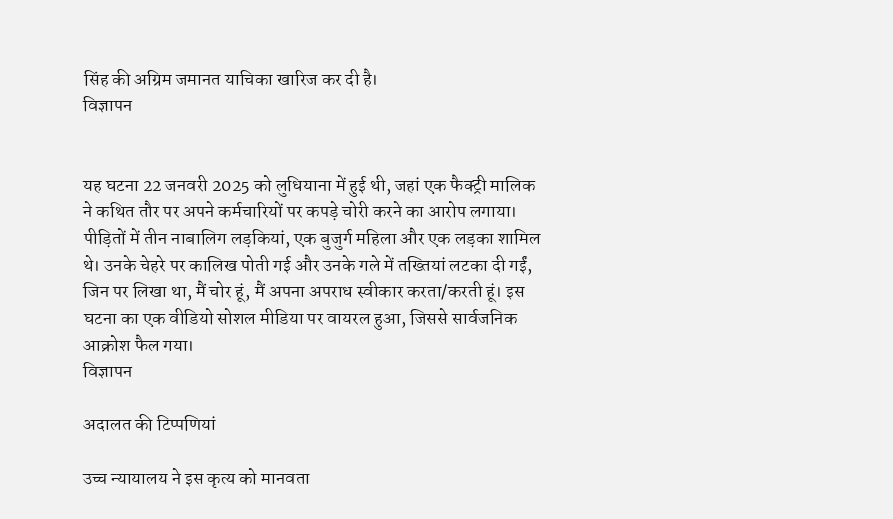सिंह की अग्रिम जमानत याचिका खारिज कर दी है।
विज्ञापन


यह घटना 22 जनवरी 2025 को लुधियाना में हुई थी, जहां एक फैक्ट्री मालिक ने कथित तौर पर अपने कर्मचारियों पर कपड़े चोरी करने का आरोप लगाया। पीड़ितों में तीन नाबालिग लड़कियां, एक बुजुर्ग महिला और एक लड़का शामिल थे। उनके चेहरे पर कालिख पोती गई और उनके गले में तख्तियां लटका दी गईं, जिन पर लिखा था, मैं चोर हूं, मैं अपना अपराध स्वीकार करता/करती हूं। इस घटना का एक वीडियो सोशल मीडिया पर वायरल हुआ, जिससे सार्वजनिक आक्रोश फैल गया।
विज्ञापन

अदालत की टिप्पणियां

उच्च न्यायालय ने इस कृत्य को मानवता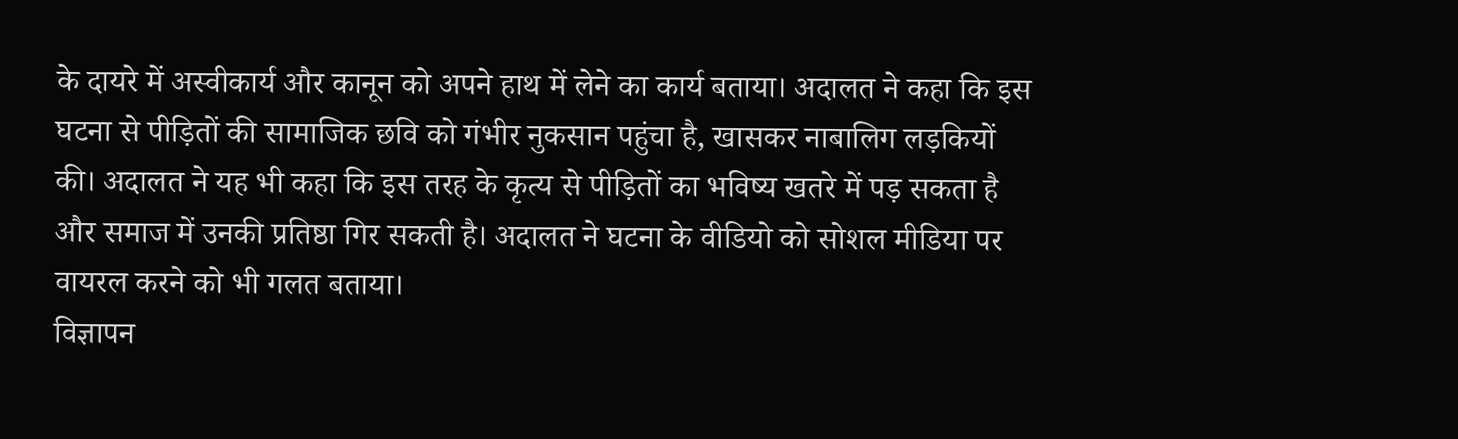के दायरे में अस्वीकार्य और कानून को अपने हाथ में लेने का कार्य बताया। अदालत ने कहा कि इस घटना से पीड़ितों की सामाजिक छवि को गंभीर नुकसान पहुंचा है, खासकर नाबालिग लड़कियों की। अदालत ने यह भी कहा कि इस तरह के कृत्य से पीड़ितों का भविष्य खतरे में पड़ सकता है और समाज में उनकी प्रतिष्ठा गिर सकती है। अदालत ने घटना के वीडियो को सोशल मीडिया पर वायरल करने को भी गलत बताया।
विज्ञापन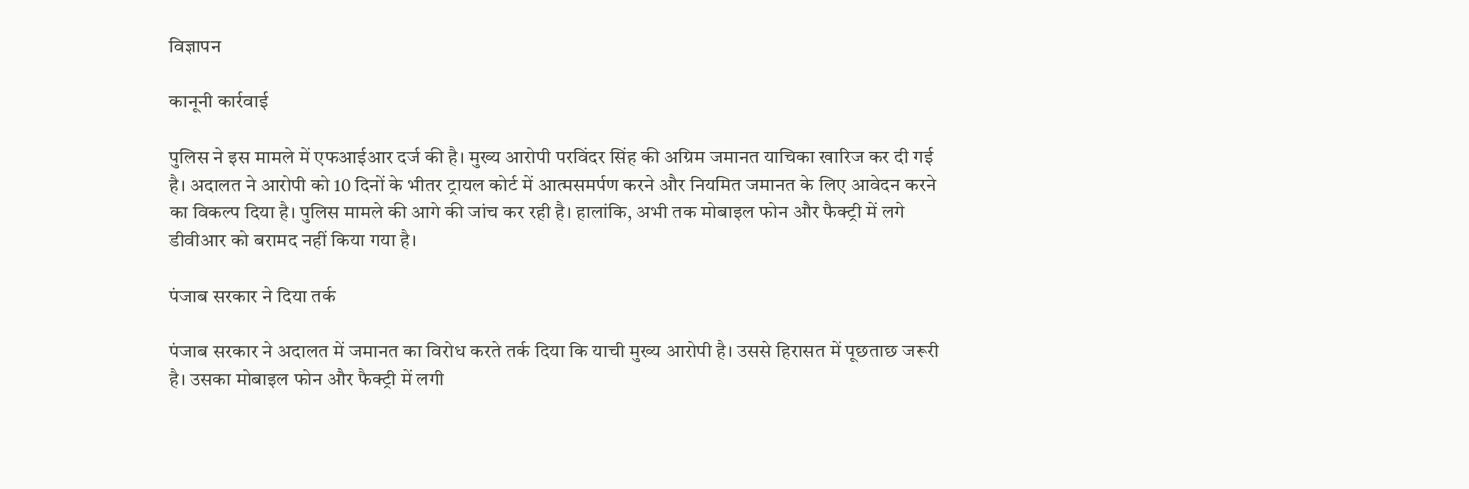विज्ञापन

कानूनी कार्रवाई

पुलिस ने इस मामले में एफआईआर दर्ज की है। मुख्य आरोपी परविंदर सिंह की अग्रिम जमानत याचिका खारिज कर दी गई है। अदालत ने आरोपी को 10 दिनों के भीतर ट्रायल कोर्ट में आत्मसमर्पण करने और नियमित जमानत के लिए आवेदन करने का विकल्प दिया है। पुलिस मामले की आगे की जांच कर रही है। हालांकि, अभी तक मोबाइल फोन और फैक्ट्री में लगे डीवीआर को बरामद नहीं किया गया है।

पंजाब सरकार ने दिया तर्क

पंजाब सरकार ने अदालत में जमानत का विरोध करते तर्क दिया कि याची मुख्य आरोपी है। उससे हिरासत में पूछताछ जरूरी है। उसका मोबाइल फोन और फैक्ट्री में लगी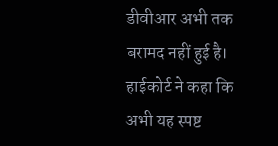डीवीआर अभी तक बरामद नहीं हुई है। हाईकोर्ट ने कहा कि अभी यह स्पष्ट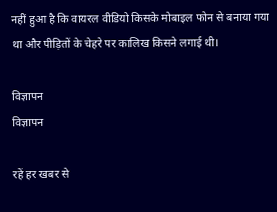नहीं हुआ है कि वायरल वीडियो किसके मोबाइल फोन से बनाया गया था और पीड़ितों के चेहरे पर कालिख किसने लगाई थी।

विज्ञापन
विज्ञापन

रहें हर खबर से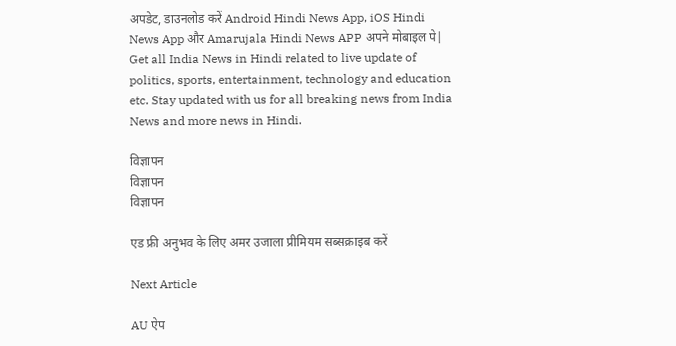अपडेट, डाउनलोड करें Android Hindi News App, iOS Hindi News App और Amarujala Hindi News APP अपने मोबाइल पे|
Get all India News in Hindi related to live update of politics, sports, entertainment, technology and education etc. Stay updated with us for all breaking news from India News and more news in Hindi.

विज्ञापन
विज्ञापन
विज्ञापन

एड फ्री अनुभव के लिए अमर उजाला प्रीमियम सब्सक्राइब करें

Next Article

AU ऐप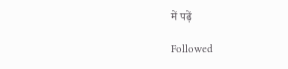में पढ़ें

Followed